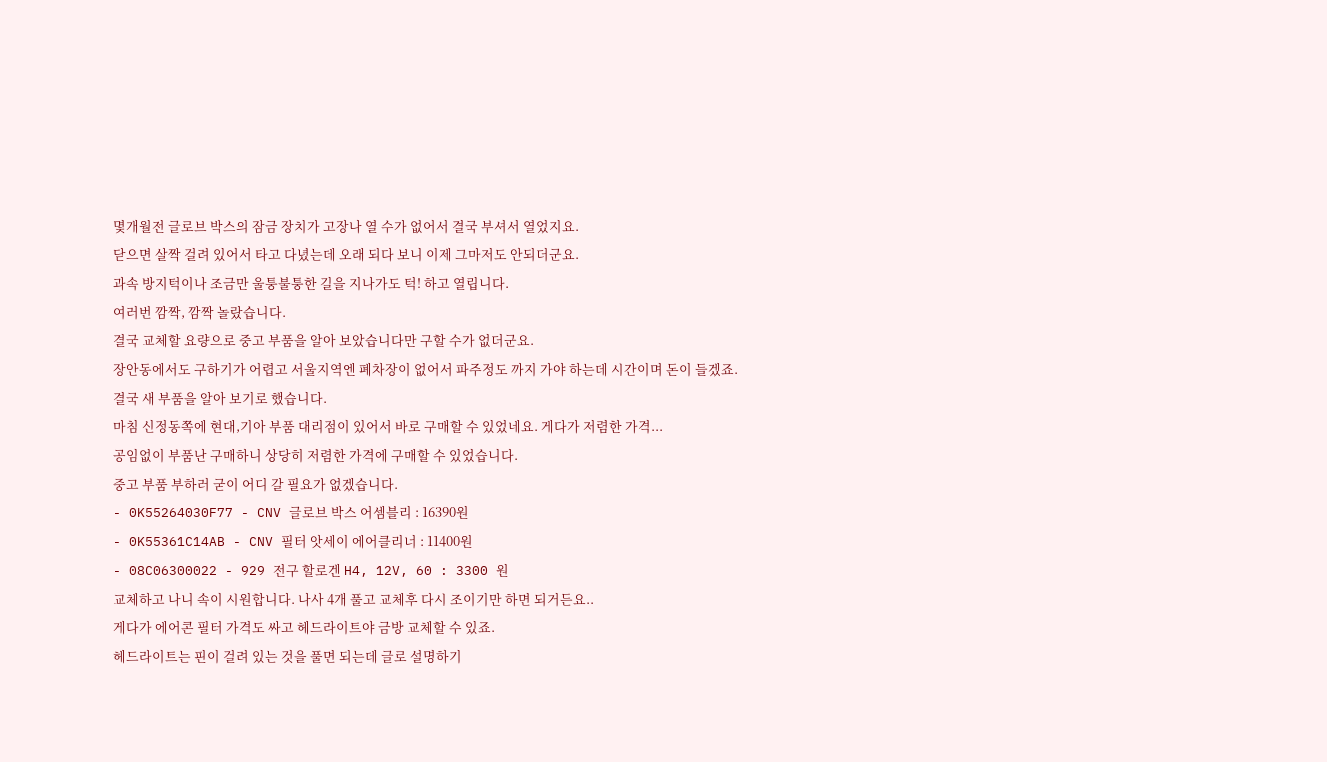몇개월전 글로브 박스의 잠금 장치가 고장나 열 수가 없어서 결국 부셔서 열었지요.
닫으면 살짝 걸려 있어서 타고 다녔는데 오래 되다 보니 이제 그마저도 안되더군요.
과속 방지턱이나 조금만 울퉁불퉁한 길을 지나가도 턱! 하고 열립니다.
여러번 깜짝, 깜짝 놀랐습니다.
결국 교체할 요량으로 중고 부품을 알아 보았습니다만 구할 수가 없더군요.
장안동에서도 구하기가 어렵고 서울지역엔 폐차장이 없어서 파주정도 까지 가야 하는데 시간이며 돈이 들겠죠.
결국 새 부품을 알아 보기로 했습니다.
마침 신정동쪽에 현대,기아 부품 대리점이 있어서 바로 구매할 수 있었네요. 게다가 저렴한 가격...
공임없이 부품난 구매하니 상당히 저렴한 가격에 구매할 수 있었습니다.
중고 부품 부하러 굳이 어디 갈 필요가 없겠습니다.
- 0K55264030F77 - CNV 글로브 박스 어셈블리 : 16390원
- 0K55361C14AB - CNV 필터 앗세이 에어클리너 : 11400원
- 08C06300022 - 929 전구 할로겐 H4, 12V, 60 : 3300 원
교체하고 나니 속이 시원합니다. 나사 4개 풀고 교체후 다시 조이기만 하면 되거든요..
게다가 에어콘 필터 가격도 싸고 헤드라이트야 금방 교체할 수 있죠.
헤드라이트는 핀이 걸려 있는 것을 풀면 되는데 글로 설명하기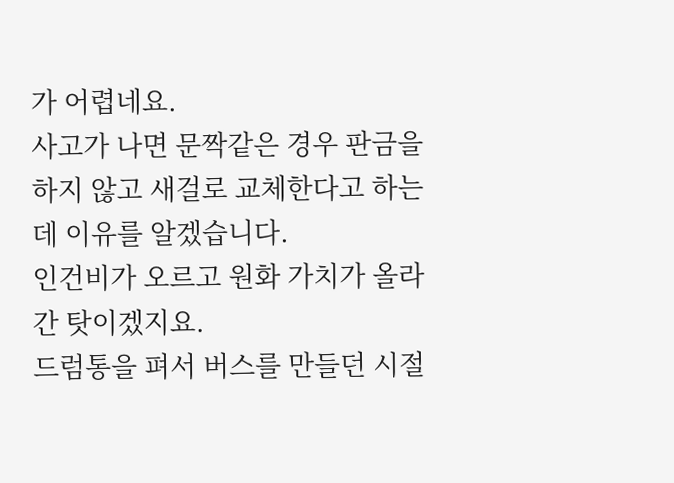가 어렵네요.
사고가 나면 문짝같은 경우 판금을 하지 않고 새걸로 교체한다고 하는데 이유를 알겠습니다.
인건비가 오르고 원화 가치가 올라간 탓이겠지요.
드럼통을 펴서 버스를 만들던 시절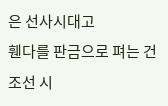은 선사시대고
휀다를 판금으로 펴는 건 조선 시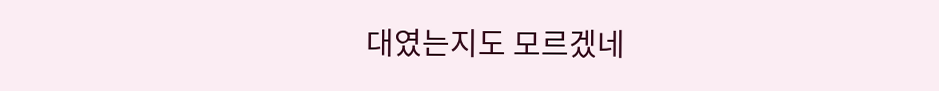대였는지도 모르겠네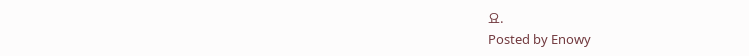요.
Posted by Enowy